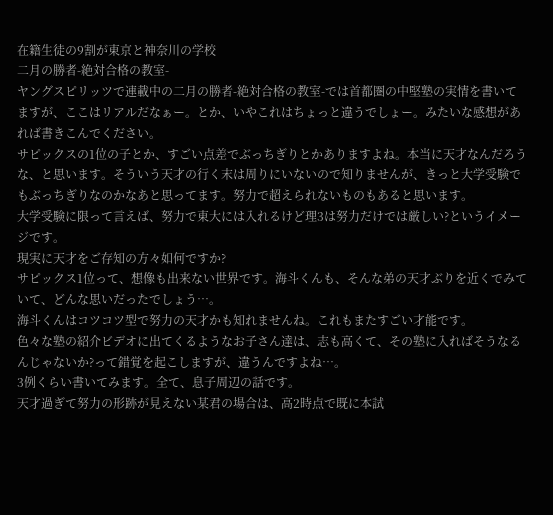在籍生徒の9割が東京と神奈川の学校
二月の勝者-絶対合格の教室-
ヤングスピリッツで連載中の二月の勝者-絶対合格の教室-では首都圏の中堅塾の実情を書いてますが、ここはリアルだなぁー。とか、いやこれはちょっと違うでしょー。みたいな感想があれば書きこんでください。
サピックスの1位の子とか、すごい点差でぶっちぎりとかありますよね。本当に天才なんだろうな、と思います。そういう天才の行く末は周りにいないので知りませんが、きっと大学受験でもぶっちぎりなのかなあと思ってます。努力で超えられないものもあると思います。
大学受験に限って言えば、努力で東大には入れるけど理3は努力だけでは厳しい?というイメージです。
現実に天才をご存知の方々如何ですか?
サピックス1位って、想像も出来ない世界です。海斗くんも、そんな弟の天才ぶりを近くでみていて、どんな思いだったでしょう…。
海斗くんはコツコツ型で努力の天才かも知れませんね。これもまたすごい才能です。
色々な塾の紹介ビデオに出てくるようなお子さん達は、志も高くて、その塾に入ればそうなるんじゃないか?って錯覚を起こしますが、違うんですよね…。
3例くらい書いてみます。全て、息子周辺の話です。
天才過ぎて努力の形跡が見えない某君の場合は、高2時点で既に本試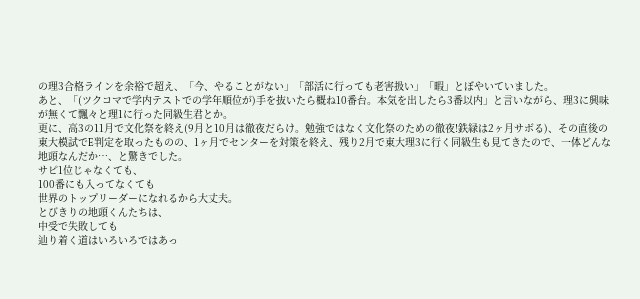の理3合格ラインを余裕で超え、「今、やることがない」「部活に行っても老害扱い」「暇」とぼやいていました。
あと、「(ツクコマで学内テストでの学年順位が)手を抜いたら概ね10番台。本気を出したら3番以内」と言いながら、理3に興味が無くて飄々と理1に行った同級生君とか。
更に、高3の11月で文化祭を終え(9月と10月は徹夜だらけ。勉強ではなく文化祭のための徹夜!鉄緑は2ヶ月サボる)、その直後の東大模試でE判定を取ったものの、1ヶ月でセンターを対策を終え、残り2月で東大理3に行く同級生も見てきたので、一体どんな地頭なんだか…、と驚きでした。
サピ1位じゃなくても、
100番にも入ってなくても
世界のトップリーダーになれるから大丈夫。
とびきりの地頭くんたちは、
中受で失敗しても
辿り着く道はいろいろではあっ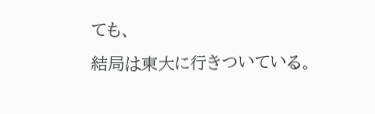ても、
結局は東大に行きついている。